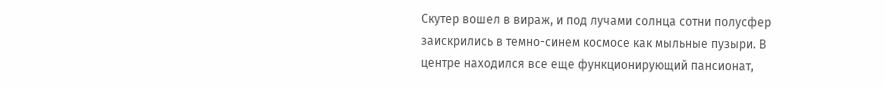Скутер вошел в вираж, и под лучами солнца сотни полусфер заискрились в темно-синем космосе как мыльные пузыри. В центре находился все еще функционирующий пансионат,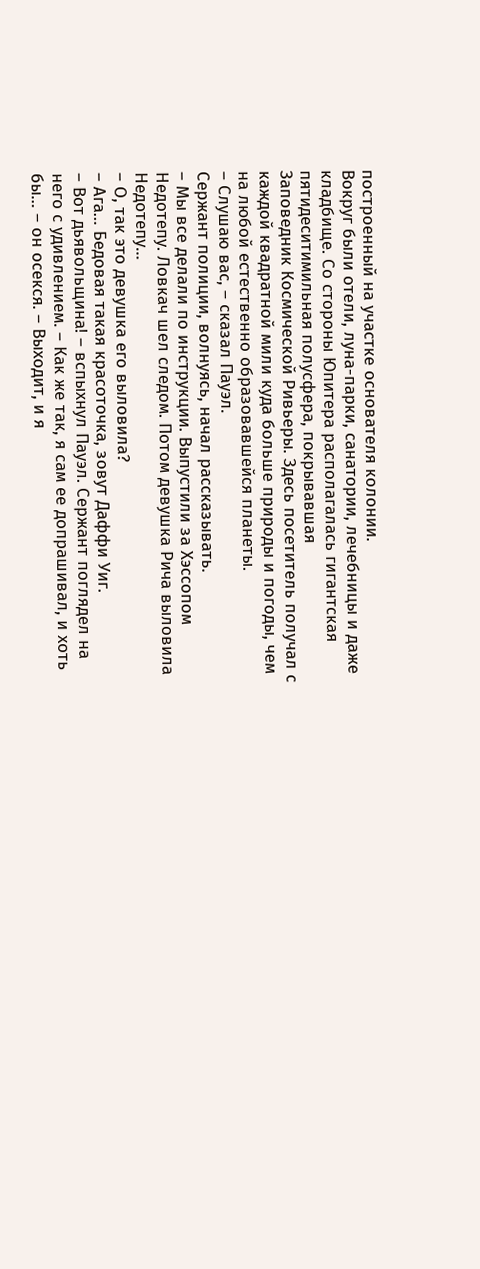построенный на участке основателя колонии.
Вокруг были отели, луна-парки, санатории, лечебницы и даже кладбище. Со стороны Юпитера располагалась гигантская пятидеситимильная полусфера, покрывавшая
Заповедник Космической Ривьеры. Здесь посетитель получал с каждой квадратной мили куда больше природы и погоды, чем на любой естественно образовавшейся планеты.
– Слушаю вас, – сказал Пауэл.
Сержант полиции, волнуясь, начал рассказывать.
– Мы все делали по инструкции. Выпустили за Хэссопом Недотепу. Ловкач шел следом. Потом девушка Рича выловила Недотепу…
– О, так это девушка его выловила?
– Ага… Бедовая такая красоточка, зовут Даффи Уиг.
– Вот дьявольщина! – вспыхнул Пауэл. Сержант поглядел на него с удивлением. – Как же так, я сам ее допрашивал, и хоть бы… – он осекся. – Выходит, и я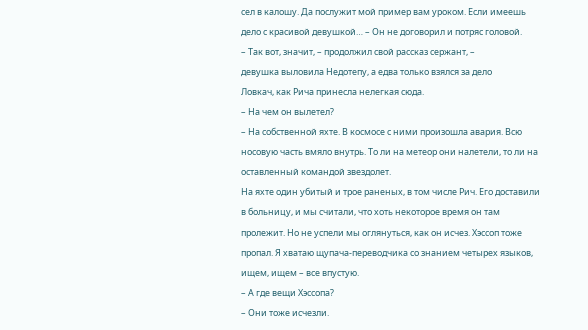сел в калошу. Да послужит мой пример вам уроком. Если имеешь дело с красивой девушкой… – Он не договорил и потряс головой.
– Так вот, значит, – продолжил свой рассказ сержант, –
девушка выловила Недотепу, а едва только взялся за дело
Ловкач, как Рича принесла нелегкая сюда.
– На чем он вылетел?
– На собственной яхте. В космосе с ними произошла авария. Всю носовую часть вмяло внутрь. То ли на метеор они налетели, то ли на оставленный командой звездолет.
На яхте один убитый и трое раненых, в том числе Рич. Его доставили в больницу, и мы считали, что хоть некоторое время он там пролежит. Но не успели мы оглянуться, как он исчез. Хэссоп тоже пропал. Я хватаю щупача-переводчика со знанием четырех языков, ищем, ищем – все впустую.
– А где вещи Хэссопа?
– Они тоже исчезли.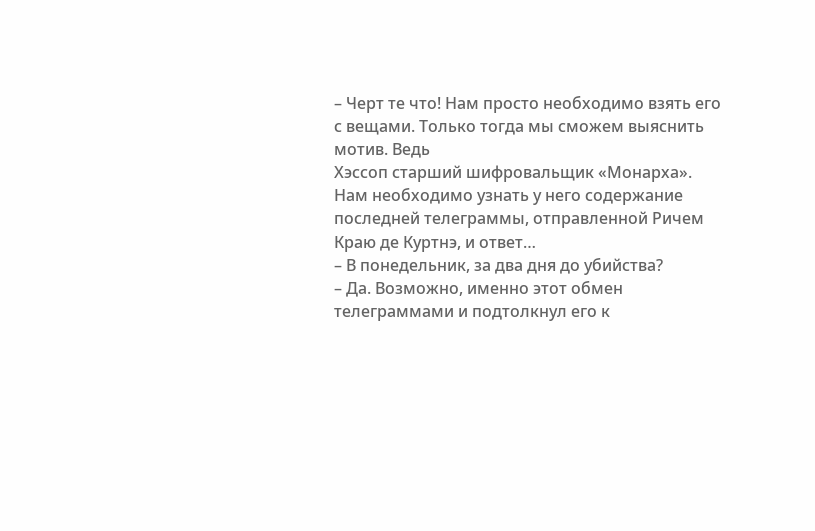– Черт те что! Нам просто необходимо взять его с вещами. Только тогда мы сможем выяснить мотив. Ведь
Хэссоп старший шифровальщик «Монарха». Нам необходимо узнать у него содержание последней телеграммы, отправленной Ричем Краю де Куртнэ, и ответ…
– В понедельник, за два дня до убийства?
– Да. Возможно, именно этот обмен телеграммами и подтолкнул его к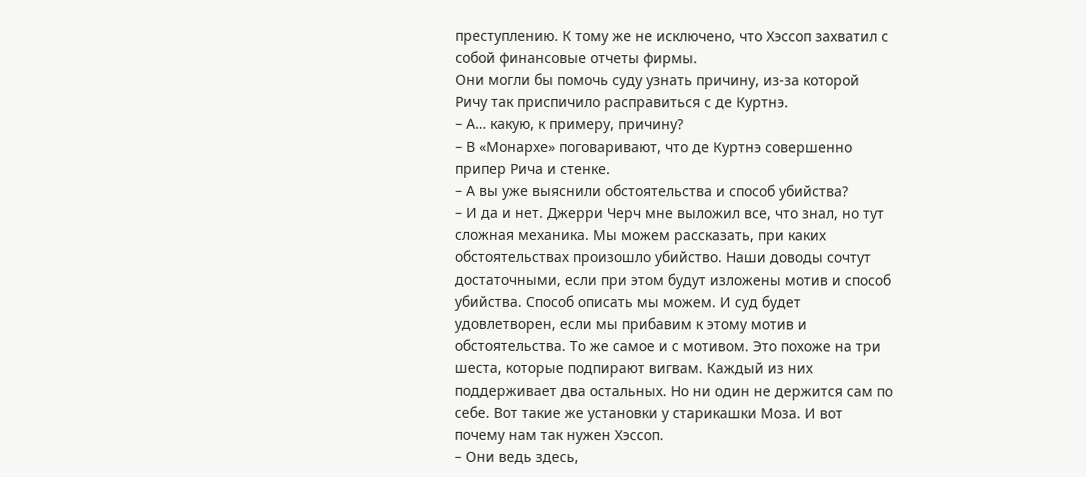преступлению. К тому же не исключено, что Хэссоп захватил с собой финансовые отчеты фирмы.
Они могли бы помочь суду узнать причину, из-за которой
Ричу так приспичило расправиться с де Куртнэ.
– А… какую, к примеру, причину?
– В «Монархе» поговаривают, что де Куртнэ совершенно припер Рича и стенке.
– А вы уже выяснили обстоятельства и способ убийства?
– И да и нет. Джерри Черч мне выложил все, что знал, но тут сложная механика. Мы можем рассказать, при каких обстоятельствах произошло убийство. Наши доводы сочтут достаточными, если при этом будут изложены мотив и способ убийства. Способ описать мы можем. И суд будет удовлетворен, если мы прибавим к этому мотив и обстоятельства. То же самое и с мотивом. Это похоже на три шеста, которые подпирают вигвам. Каждый из них поддерживает два остальных. Но ни один не держится сам по себе. Вот такие же установки у старикашки Моза. И вот почему нам так нужен Хэссоп.
– Они ведь здесь,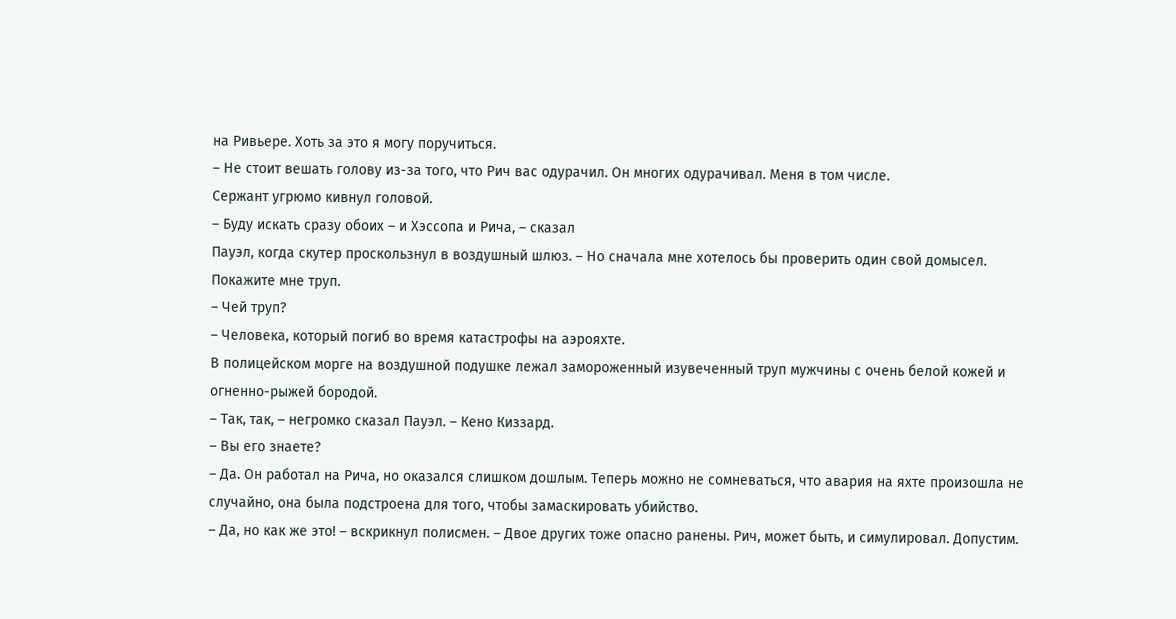на Ривьере. Хоть за это я могу поручиться.
– Не стоит вешать голову из-за того, что Рич вас одурачил. Он многих одурачивал. Меня в том числе.
Сержант угрюмо кивнул головой.
– Буду искать сразу обоих – и Хэссопа и Рича, – сказал
Пауэл, когда скутер проскользнул в воздушный шлюз. – Но сначала мне хотелось бы проверить один свой домысел.
Покажите мне труп.
– Чей труп?
– Человека, который погиб во время катастрофы на аэрояхте.
В полицейском морге на воздушной подушке лежал замороженный изувеченный труп мужчины с очень белой кожей и огненно-рыжей бородой.
– Так, так, – негромко сказал Пауэл. – Кено Киззард.
– Вы его знаете?
– Да. Он работал на Рича, но оказался слишком дошлым. Теперь можно не сомневаться, что авария на яхте произошла не случайно, она была подстроена для того, чтобы замаскировать убийство.
– Да, но как же это! – вскрикнул полисмен. – Двое других тоже опасно ранены. Рич, может быть, и симулировал. Допустим.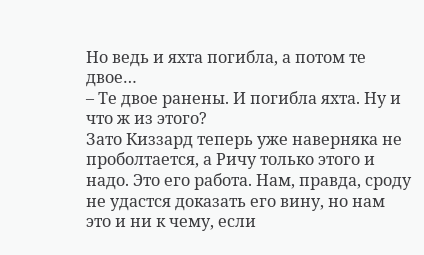Но ведь и яхта погибла, а потом те двое…
– Те двое ранены. И погибла яхта. Ну и что ж из этого?
Зато Киззард теперь уже наверняка не проболтается, а Ричу только этого и надо. Это его работа. Нам, правда, сроду не удастся доказать его вину, но нам это и ни к чему, если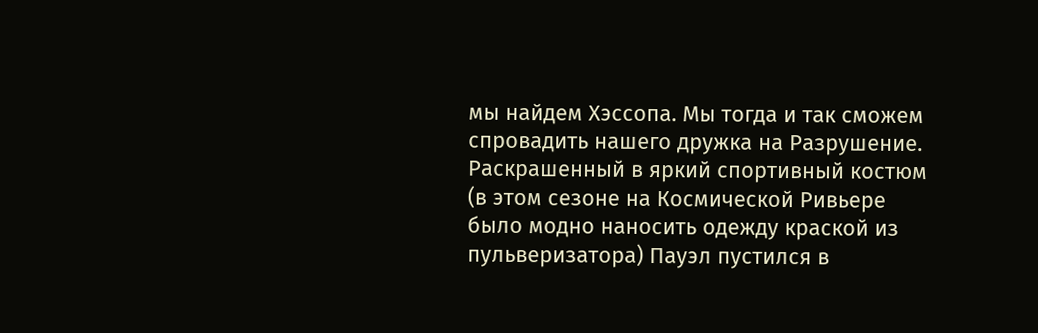мы найдем Хэссопа. Мы тогда и так сможем спровадить нашего дружка на Разрушение.
Раскрашенный в яркий спортивный костюм (в этом сезоне на Космической Ривьере было модно наносить одежду краской из пульверизатора) Пауэл пустился в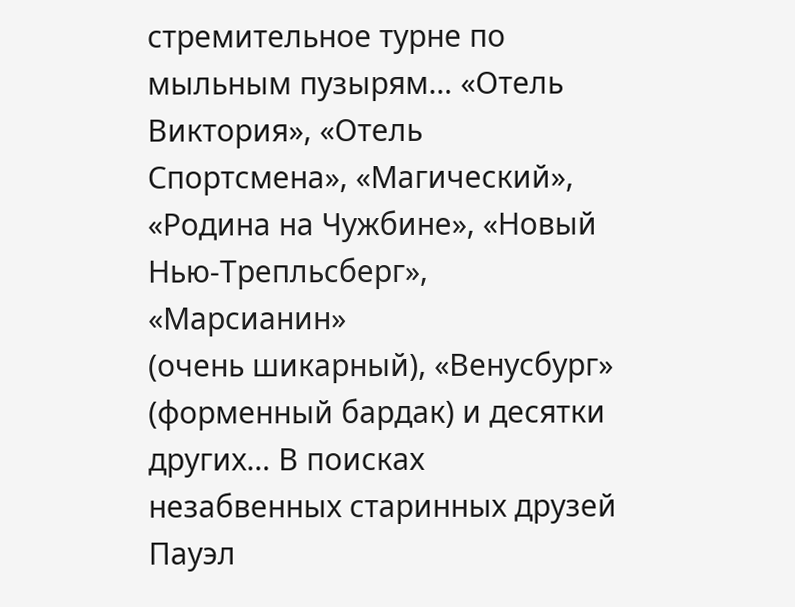стремительное турне по мыльным пузырям… «Отель
Виктория», «Отель Спортсмена», «Магический», «Родина на Чужбине», «Новый Нью-Трепльсберг», «Марсианин»
(очень шикарный), «Венусбург» (форменный бардак) и десятки других… В поисках незабвенных старинных друзей Пауэл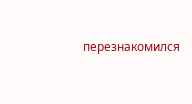перезнакомился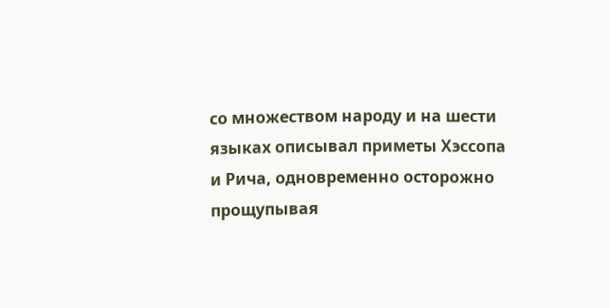со множеством народу и на шести языках описывал приметы Хэссопа и Рича, одновременно осторожно прощупывая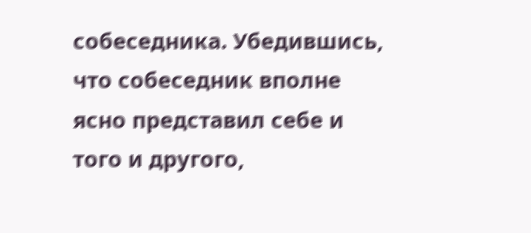собеседника. Убедившись, что собеседник вполне ясно представил себе и того и другого,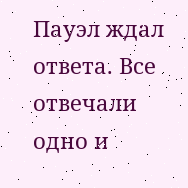Пауэл ждал ответа. Все отвечали одно и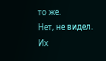то же.
Нет, не видел. Их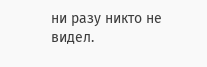ни разу никто не видел.